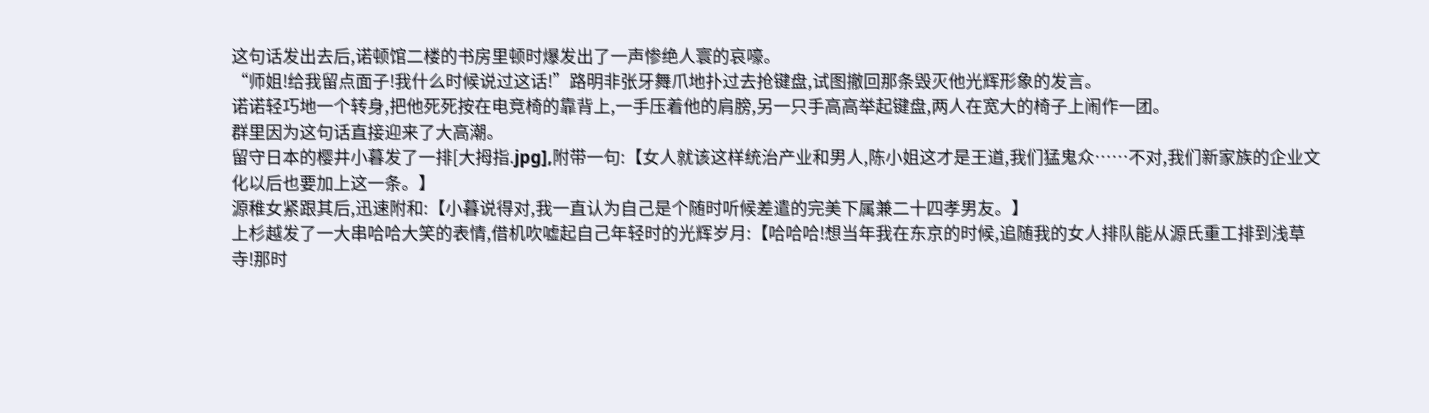这句话发出去后,诺顿馆二楼的书房里顿时爆发出了一声惨绝人寰的哀嚎。
“师姐!给我留点面子!我什么时候说过这话!”路明非张牙舞爪地扑过去抢键盘,试图撤回那条毁灭他光辉形象的发言。
诺诺轻巧地一个转身,把他死死按在电竞椅的靠背上,一手压着他的肩膀,另一只手高高举起键盘,两人在宽大的椅子上闹作一团。
群里因为这句话直接迎来了大高潮。
留守日本的樱井小暮发了一排[大拇指.jpg],附带一句:【女人就该这样统治产业和男人,陈小姐这才是王道,我们猛鬼众……不对,我们新家族的企业文化以后也要加上这一条。】
源稚女紧跟其后,迅速附和:【小暮说得对,我一直认为自己是个随时听候差遣的完美下属兼二十四孝男友。】
上杉越发了一大串哈哈大笑的表情,借机吹嘘起自己年轻时的光辉岁月:【哈哈哈!想当年我在东京的时候,追随我的女人排队能从源氏重工排到浅草寺!那时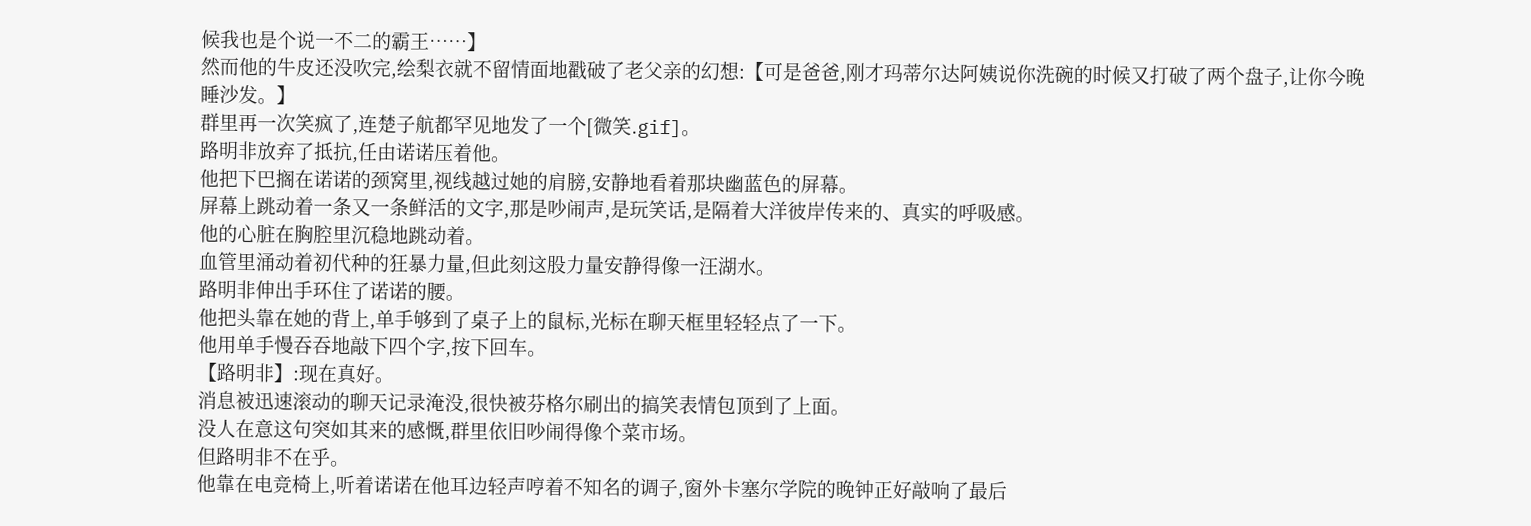候我也是个说一不二的霸王……】
然而他的牛皮还没吹完,绘梨衣就不留情面地戳破了老父亲的幻想:【可是爸爸,刚才玛蒂尔达阿姨说你洗碗的时候又打破了两个盘子,让你今晚睡沙发。】
群里再一次笑疯了,连楚子航都罕见地发了一个[微笑.gif]。
路明非放弃了抵抗,任由诺诺压着他。
他把下巴搁在诺诺的颈窝里,视线越过她的肩膀,安静地看着那块幽蓝色的屏幕。
屏幕上跳动着一条又一条鲜活的文字,那是吵闹声,是玩笑话,是隔着大洋彼岸传来的、真实的呼吸感。
他的心脏在胸腔里沉稳地跳动着。
血管里涌动着初代种的狂暴力量,但此刻这股力量安静得像一汪湖水。
路明非伸出手环住了诺诺的腰。
他把头靠在她的背上,单手够到了桌子上的鼠标,光标在聊天框里轻轻点了一下。
他用单手慢吞吞地敲下四个字,按下回车。
【路明非】:现在真好。
消息被迅速滚动的聊天记录淹没,很快被芬格尔刷出的搞笑表情包顶到了上面。
没人在意这句突如其来的感慨,群里依旧吵闹得像个菜市场。
但路明非不在乎。
他靠在电竞椅上,听着诺诺在他耳边轻声哼着不知名的调子,窗外卡塞尔学院的晚钟正好敲响了最后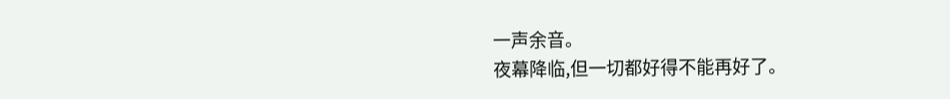一声余音。
夜幕降临,但一切都好得不能再好了。